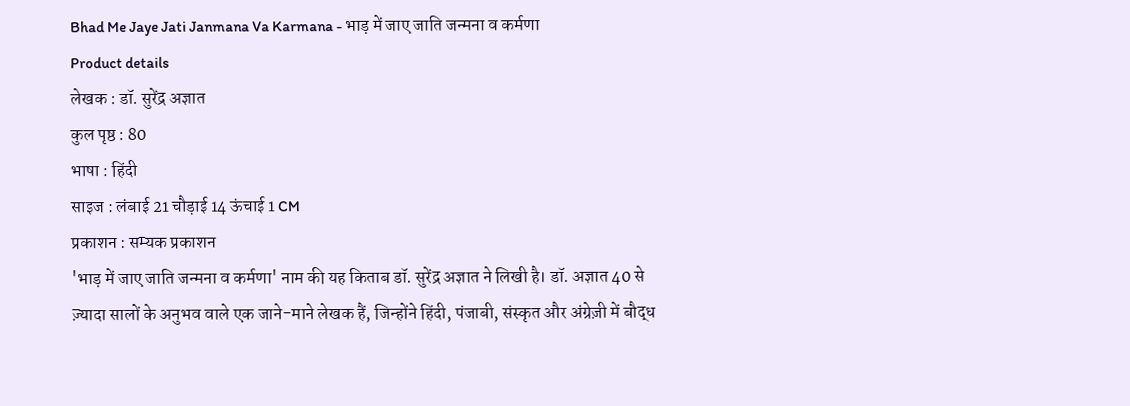Bhad Me Jaye Jati Janmana Va Karmana - भाड़ में जाए जाति जन्मना व कर्मणा
Product details
लेखक : डॉ. सुरेंद्र अज्ञात
कुल पृष्ठ : 80
भाषा : हिंदी
साइज : लंबाई 21 चौड़ाई 14 ऊंचाई 1 CM
प्रकाशन : सम्यक प्रकाशन
'भाड़ में जाए जाति जन्मना व कर्मणा' नाम की यह किताब डॉ. सुरेंद्र अज्ञात ने लिखी है। डॉ. अज्ञात 40 से ज़्यादा सालों के अनुभव वाले एक जाने-माने लेखक हैं, जिन्होंने हिंदी, पंजाबी, संस्कृत और अंग्रेज़ी में बौद्ध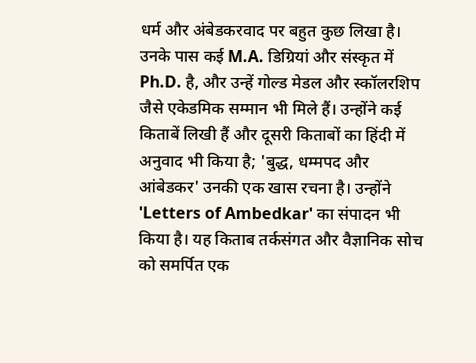धर्म और अंबेडकरवाद पर बहुत कुछ लिखा है। उनके पास कई M.A. डिग्रियां और संस्कृत में Ph.D. है, और उन्हें गोल्ड मेडल और स्कॉलरशिप जैसे एकेडमिक सम्मान भी मिले हैं। उन्होंने कई किताबें लिखी हैं और दूसरी किताबों का हिंदी में अनुवाद भी किया है; 'बुद्ध, धम्मपद और आंबेडकर' उनकी एक खास रचना है। उन्होंने 'Letters of Ambedkar' का संपादन भी किया है। यह किताब तर्कसंगत और वैज्ञानिक सोच को समर्पित एक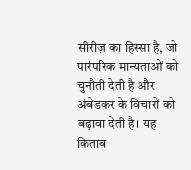सीरीज़ का हिस्सा है, जो पारंपरिक मान्यताओं को चुनौती देती है और अंबेडकर के विचारों को बढ़ावा देती है। यह किताब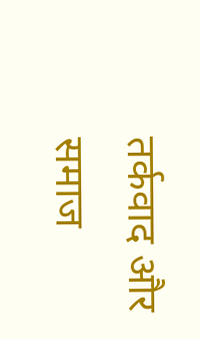तर्कवाद और समाज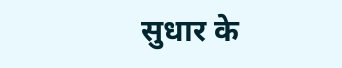सुधार के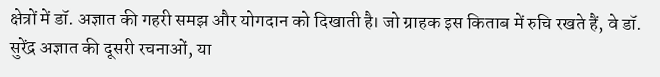क्षेत्रों में डॉ. अज्ञात की गहरी समझ और योगदान को दिखाती है। जो ग्राहक इस किताब में रुचि रखते हैं, वे डॉ. सुरेंद्र अज्ञात की दूसरी रचनाओं, या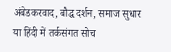अंबेडकरवाद, बौद्ध दर्शन, समाज सुधार या हिंदी में तर्कसंगत सोच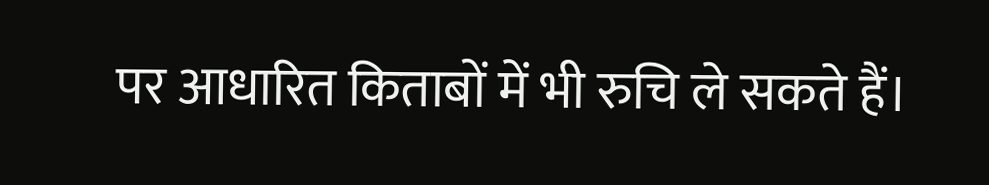पर आधारित किताबों में भी रुचि ले सकते हैं।